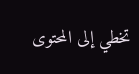تخطي إلى المحتوى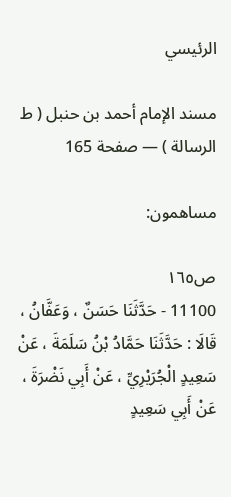الرئيسي

مسند الإمام أحمد بن حنبل ( ط الرسالة ) — صفحة 165

مساهمون:

ص١٦٥
11100 - حَدَّثَنَا حَسَنٌ ، وَعَفَّانُ ، قَالَا : حَدَّثَنَا حَمَّادُ بْنُ سَلَمَةَ ، عَنْ سَعِيدٍ الْجُرَيْرِيِّ ، عَنْ أَبِي نَضْرَةَ ، عَنْ أَبِي سَعِيدٍ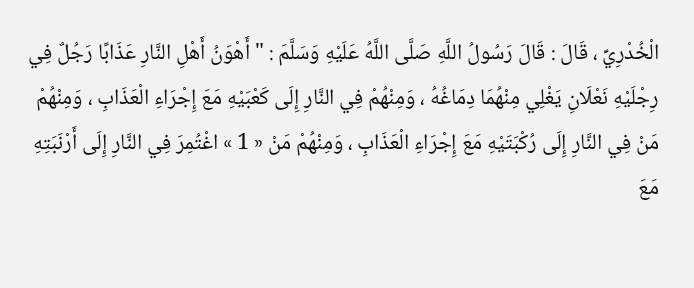الْخُدْرِيِّ ، قَالَ : قَالَ رَسُولُ اللَّهِ صَلَّى اللَّهُ عَلَيْهِ وَسَلَّمَ : " أَهْوَنُ أَهْلِ النَّارِ عَذَابًا رَجُلٌ فِي رِجْلَيْهِ نَعْلَانِ يَغْلِي مِنْهُمَا دِمَاغُهُ ، وَمِنْهُمْ فِي النَّارِ إِلَى كَعْبَيْهِ مَعَ إِجْرَاءِ الْعَذَابِ ، وَمِنْهُمْ مَنْ فِي النَّارِ إِلَى رُكْبَتَيْهِ مَعَ إِجْرَاءِ الْعَذَابِ ، وَمِنْهُمْ مَنْ « 1 » اغْتُمِرَ فِي النَّارِ إِلَى أَرْنَبَتِهِ مَعَ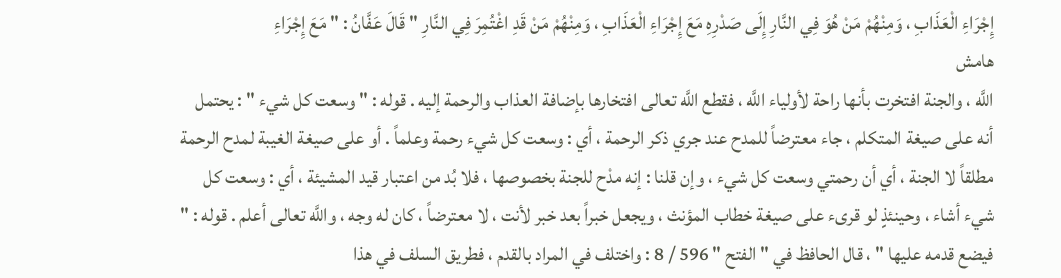إِجْرَاءِ الْعَذَابِ ، وَمِنْهُمْ مَنْ هُوَ فِي النَّارِ إِلَى صَدْرِهِ مَعَ إِجْرَاءِ الْعَذَابِ ، وَمِنْهُمْ مَنْ قَدِ اغْتُمِرَ فِي النَّارِ " قَالَ عَفَّانُ : " مَعَ إِجْرَاءِ
هامش
اللَّه ، والجنة افتخرت بأنها راحة لأولياء اللَّه ، فقطع اللَّه تعالى افتخارها بإضافة العذاب والرحمة إليه . قوله : " وسعت كل شيء " : يحتمل أنه على صيغة المتكلم ، جاء معترضاً للمدح عند جري ذكر الرحمة ، أي : وسعت كل شيء رحمة وعلماً . أو على صيغة الغيبة لمدح الرحمة مطلقاً لا الجنة ، أي أن رحمتي وسعت كل شيء ، وإن قلنا : إنه مدْح للجنة بخصوصها ، فلا بُد من اعتبار قيد المشيئة ، أي : وسعت كل شيء أشاء ، وحينئذٍ لو قرىء على صيغة خطاب المؤنث ، ويجعل خبراً بعد خبر لأنت ، لا معترضاً ، كان له وجه ، واللَّه تعالى أعلم . قوله : " فيضع قدمه عليها " ، قال الحافظ في " الفتح " 596 / 8 : واختلف في المراد بالقدم ، فطريق السلف في هذا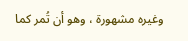وغيره مشهورة ، وهو أن تُمر كما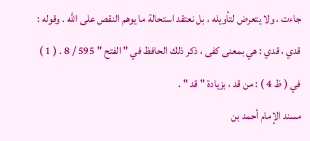جاءت ، ولا يتعرض لتأويله ، بل نعتقد استحالة ما يوهم النقص على اللَّه . وقوله : قدي ، قدي : هي بمعنى كفى ، ذكر ذلك الحافظ في " الفتح " 595 / 8 . ( 1 ) في ( ظ 4 ) : من قد ، بزيادة " قد " .
مسند الإمام أحمد بن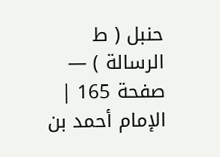حنبل ( ط الرسالة ) — صفحة 165 | الإمام أحمد بن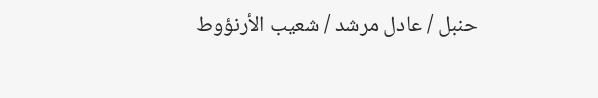حنبل / عادل مرشد / شعيب الأرنؤوط